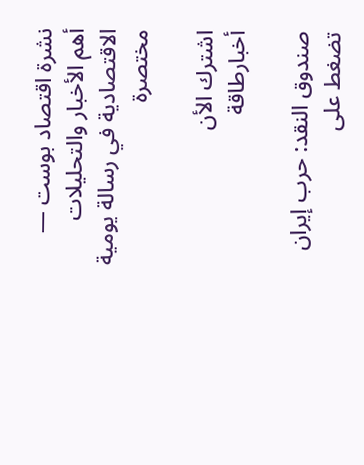نشرة اقتصاد بوست — أهم الأخبار والتحليلات الاقتصادية في رسالة يومية مختصرة

اشترك الأن
أخبارطاقة

صندوق النقد: حرب إيران تضغط على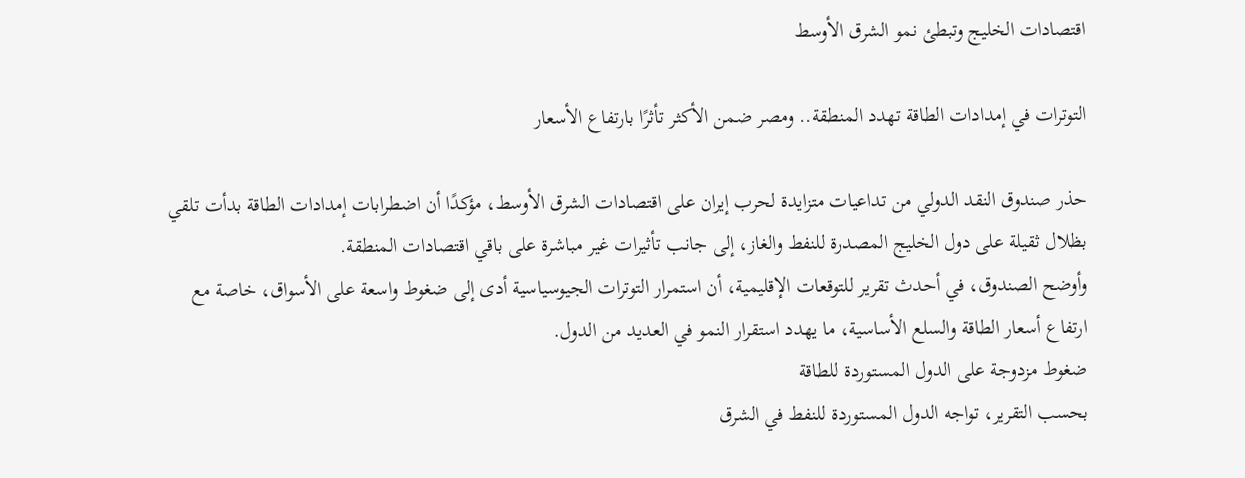اقتصادات الخليج وتبطئ نمو الشرق الأوسط

التوترات في إمدادات الطاقة تهدد المنطقة.. ومصر ضمن الأكثر تأثرًا بارتفاع الأسعار

حذر صندوق النقد الدولي من تداعيات متزايدة لحرب إيران على اقتصادات الشرق الأوسط، مؤكدًا أن اضطرابات إمدادات الطاقة بدأت تلقي بظلال ثقيلة على دول الخليج المصدرة للنفط والغاز، إلى جانب تأثيرات غير مباشرة على باقي اقتصادات المنطقة.
وأوضح الصندوق، في أحدث تقرير للتوقعات الإقليمية، أن استمرار التوترات الجيوسياسية أدى إلى ضغوط واسعة على الأسواق، خاصة مع ارتفاع أسعار الطاقة والسلع الأساسية، ما يهدد استقرار النمو في العديد من الدول.
ضغوط مزدوجة على الدول المستوردة للطاقة
بحسب التقرير، تواجه الدول المستوردة للنفط في الشرق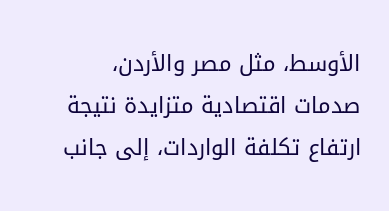الأوسط، مثل مصر والأردن، صدمات اقتصادية متزايدة نتيجة ارتفاع تكلفة الواردات، إلى جانب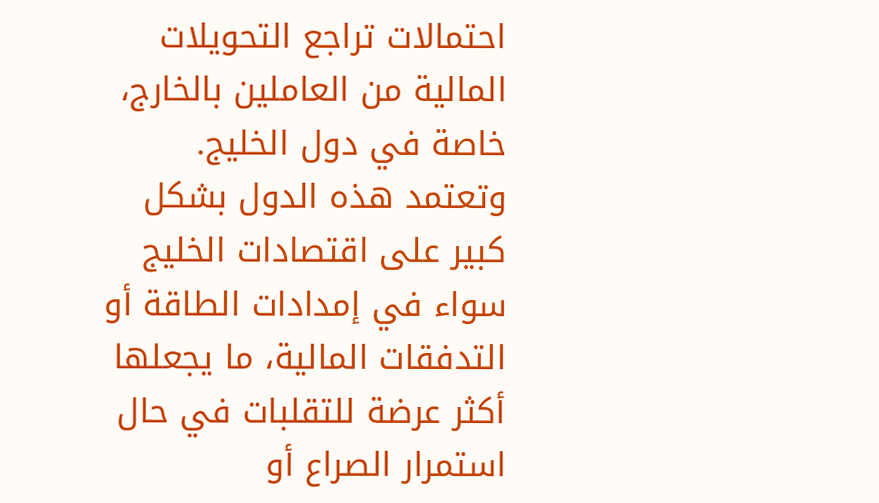احتمالات تراجع التحويلات المالية من العاملين بالخارج، خاصة في دول الخليج.
وتعتمد هذه الدول بشكل كبير على اقتصادات الخليج سواء في إمدادات الطاقة أو التدفقات المالية، ما يجعلها أكثر عرضة للتقلبات في حال استمرار الصراع أو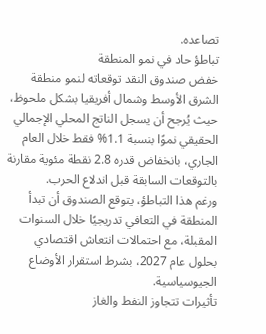تصاعده.
تباطؤ حاد في نمو المنطقة
خفض صندوق النقد توقعاته لنمو منطقة الشرق الأوسط وشمال أفريقيا بشكل ملحوظ، حيث يُرجح أن يسجل الناتج المحلي الإجمالي الحقيقي نموًا بنسبة 1.1% فقط خلال العام الجاري، بانخفاض قدره 2.8 نقطة مئوية مقارنة بالتوقعات السابقة قبل اندلاع الحرب.
ورغم هذا التباطؤ، يتوقع الصندوق أن تبدأ المنطقة في التعافي تدريجيًا خلال السنوات المقبلة، مع احتمالات انتعاش اقتصادي بحلول عام 2027، بشرط استقرار الأوضاع الجيوسياسية.
تأثيرات تتجاوز النفط والغاز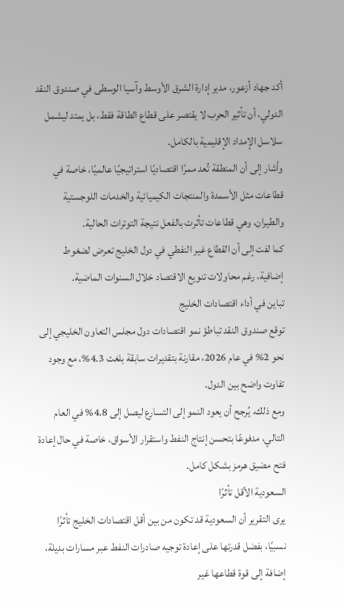أكد جهاد أزعور، مدير إدارة الشرق الأوسط وآسيا الوسطى في صندوق النقد الدولي، أن تأثير الحرب لا يقتصر على قطاع الطاقة فقط، بل يمتد ليشمل سلاسل الإمداد الإقليمية بالكامل.
وأشار إلى أن المنطقة تُعد ممرًا اقتصاديًا استراتيجيًا عالميًا، خاصة في قطاعات مثل الأسمدة والمنتجات الكيميائية والخدمات اللوجستية والطيران، وهي قطاعات تأثرت بالفعل نتيجة التوترات الحالية.
كما لفت إلى أن القطاع غير النفطي في دول الخليج تعرض لضغوط إضافية، رغم محاولات تنويع الاقتصاد خلال السنوات الماضية.
تباين في أداء اقتصادات الخليج
توقع صندوق النقد تباطؤ نمو اقتصادات دول مجلس التعاون الخليجي إلى نحو 2% في عام 2026، مقارنة بتقديرات سابقة بلغت 4.3%، مع وجود تفاوت واضح بين الدول.
ومع ذلك، يُرجح أن يعود النمو إلى التسارع ليصل إلى 4.8% في العام التالي، مدفوعًا بتحسن إنتاج النفط واستقرار الأسواق، خاصة في حال إعادة فتح مضيق هرمز بشكل كامل.
السعودية الأقل تأثرًا
يرى التقرير أن السعودية قد تكون من بين أقل اقتصادات الخليج تأثرًا نسبيًا، بفضل قدرتها على إعادة توجيه صادرات النفط عبر مسارات بديلة، إضافة إلى قوة قطاعها غير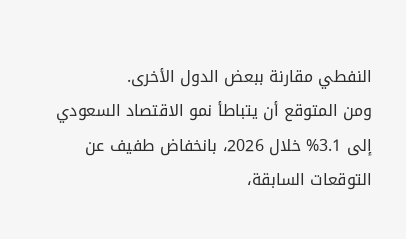النفطي مقارنة ببعض الدول الأخرى.
ومن المتوقع أن يتباطأ نمو الاقتصاد السعودي إلى 3.1% خلال 2026، بانخفاض طفيف عن التوقعات السابقة،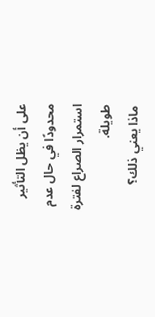على أن يظل التأثير محدودًا في حال عدم استمرار الصراع لفترة طويلة.
ماذا يعني ذلك؟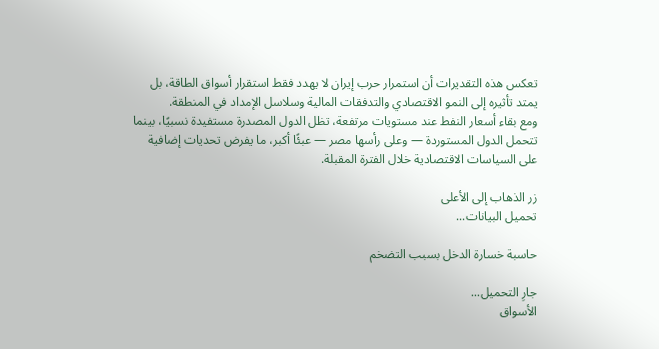تعكس هذه التقديرات أن استمرار حرب إيران لا يهدد فقط استقرار أسواق الطاقة، بل يمتد تأثيره إلى النمو الاقتصادي والتدفقات المالية وسلاسل الإمداد في المنطقة.
ومع بقاء أسعار النفط عند مستويات مرتفعة، تظل الدول المصدرة مستفيدة نسبيًا، بينما تتحمل الدول المستوردة — وعلى رأسها مصر — عبئًا أكبر، ما يفرض تحديات إضافية على السياسات الاقتصادية خلال الفترة المقبلة.

زر الذهاب إلى الأعلى
تحميل البيانات...

حاسبة خسارة الدخل بسبب التضخم

جارِ التحميل...
الأسواق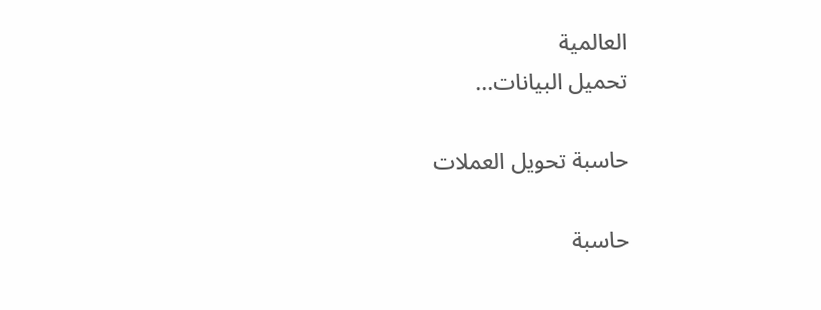العالمية
تحميل البيانات...

حاسبة تحويل العملات

حاسبة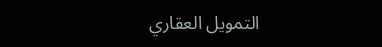التمويل العقاري